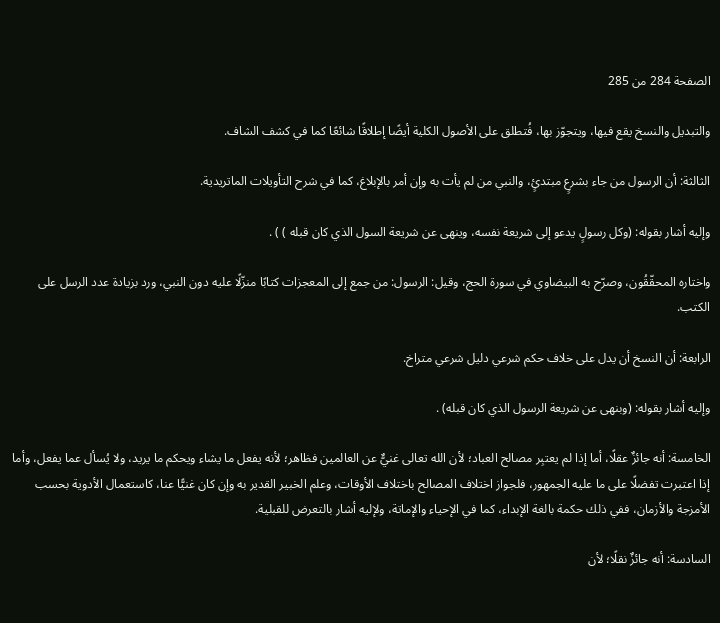الصفحة 284 من 285

والتبديل والنسخ يقع فيها، ويتجوّز بها، فُتطلق على الأصول الكلية أيضًا إطلاقًا شائعًا كما في كشف الشاف.

الثالثة: أن الرسول من جاء بشرعٍ مبتدئٍ، والنبي من لم يأت به وإن أمر بالإبلاغ، كما في شرح التأويلات الماتريدية.

وإليه أشار بقوله: (وكل رسولٍ يدعو إلى شريعة نفسه، وينهى عن شريعة السول الذي كان قبله ) ) .

واختاره المحقّقُون، وصرّح به البيضاوي في سورة الحج، وقيل: الرسول: من جمع إلى المعجزات كتابًا منزّلًا عليه دون النبي، ورد بزيادة عدد الرسل على الكتب.

الرابعة: أن النسخ أن يدل على خلاف حكم شرعي دليل شرعي متراخ.

وإليه أشار بقوله: (وبنهى عن شريعة الرسول الذي كان قبله) .

الخامسة: أنه جائزٌ عقلًا، أما إذا لم يعتبِر مصالح العباد؛ لأن الله تعالى غنيٌّ عن العالمين فظاهر؛ لأنه يفعل ما يشاء ويحكم ما يريد، ولا يُسأل عما يفعل، وأما إذا اعتبرت تفضلًا على ما عليه الجمهور، فلجواز اختلاف المصالح باختلاف الأوقات، وعلم الخبير القدير به وإن كان غنيًّا عنا، كاستعمال الأدوية بحسب الأمزجة والأزمان، ففي ذلك حكمة بالغة الإبداء، كما في الإحياء والإماتة، ولإليه أشار بالتعرض للقبلية.

السادسة: أنه جائزٌ نقلًا؛ لأن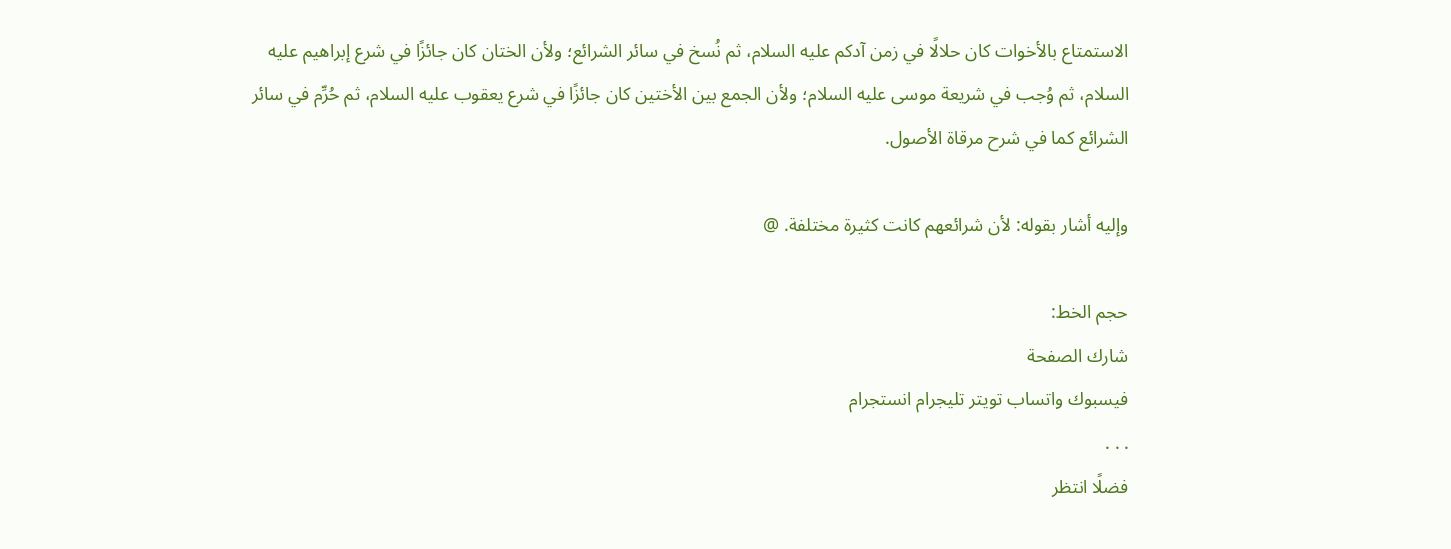الاستمتاع بالأخوات كان حلالًا في زمن آدكم عليه السلام، ثم نُسخ في سائر الشرائع؛ ولأن الختان كان جائزًا في شرع إبراهيم عليه السلام، ثم وُجب في شريعة موسى عليه السلام؛ ولأن الجمع بين الأختين كان جائزًا في شرع يعقوب عليه السلام، ثم حُرِّم في سائر الشرائع كما في شرح مرقاة الأصول.

وإليه أشار بقوله: لأن شرائعهم كانت كثيرة مختلفة. @

حجم الخط:
شارك الصفحة
فيسبوك واتساب تويتر تليجرام انستجرام
. . .
فضلًا انتظر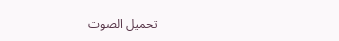تحميل الصوت